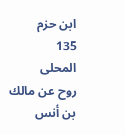ابن حزم
135
المحلى
روح عن مالك بن أنس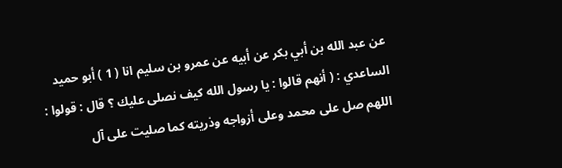عن عبد الله بن أبي بكر عن أبيه عن عمرو بن سليم انا ( 1 ) أبو حميد الساعدي : ( أنهم قالوا : يا رسول الله كيف نصلى عليك ؟ قال : قولوا : اللهم صل على محمد وعلى أزواجه وذريته كما صليت على آل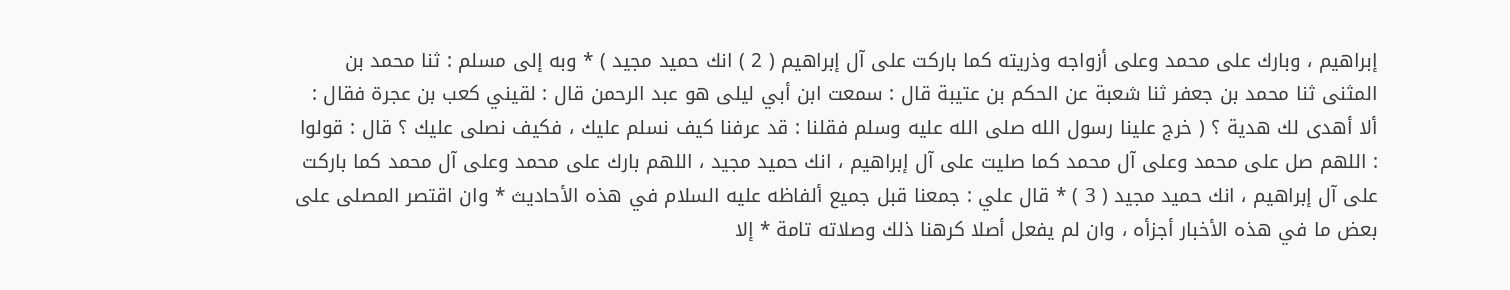إبراهيم ، وبارك على محمد وعلى أزواجه وذريته كما باركت على آل إبراهيم ( 2 ) انك حميد مجيد ) * وبه إلى مسلم : ثنا محمد بن المثنى ثنا محمد بن جعفر ثنا شعبة عن الحكم بن عتيبة قال : سمعت ابن أبي ليلى هو عبد الرحمن قال : لقيني كعب بن عجرة فقال : ألا أهدى لك هدية ؟ ( خرج علينا رسول الله صلى الله عليه وسلم فقلنا : قد عرفنا كيف نسلم عليك ، فكيف نصلى عليك ؟ قال : قولوا : اللهم صل على محمد وعلى آل محمد كما صليت على آل إبراهيم ، انك حميد مجيد ، اللهم بارك على محمد وعلى آل محمد كما باركت على آل إبراهيم ، انك حميد مجيد ( 3 ) * قال علي : جمعنا قبل جميع ألفاظه عليه السلام في هذه الأحاديث * وان اقتصر المصلى على بعض ما في هذه الأخبار أجزأه ، وان لم يفعل أصلا كرهنا ذلك وصلاته تامة * إلا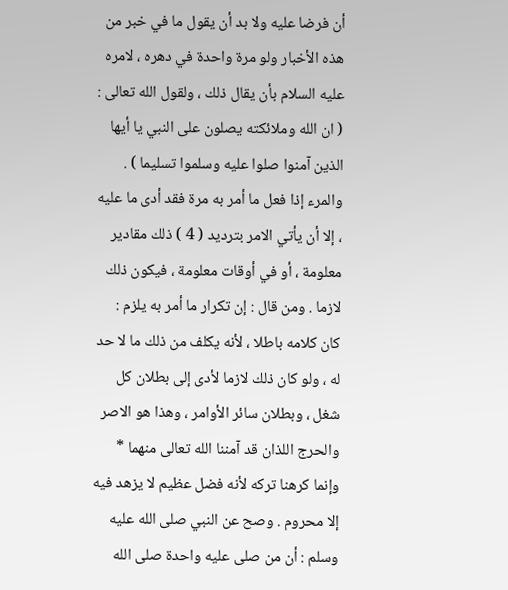أن فرضا عليه ولا بد أن يقول ما في خبر من هذه الأخبار ولو مرة واحدة في دهره ، لامره عليه السلام بأن يقال ذلك ، ولقول الله تعالى : ( ان الله وملائكته يصلون على النبي يا أيها الذين آمنوا صلوا عليه وسلموا تسليما ) . والمرء إذا فعل ما أمر به مرة فقد أدى ما عليه ، إلا أن يأتي الامر بترديد ( 4 ) ذلك مقادير معلومة ، أو في أوقات معلومة ، فيكون ذلك لازما . ومن قال : إن تكرار ما أمر به يلزم : كان كلامه باطلا ، لأنه يكلف من ذلك ما لا حد له ، ولو كان ذلك لازما لأدى إلى بطلان كل شغل ، وبطلان سائر الأوامر ، وهذا هو الاصر والحرج اللذان قد آمننا الله تعالى منهما * وإنما كرهنا تركه لأنه فضل عظيم لا يزهد فيه إلا محروم . وصح عن النبي صلى الله عليه وسلم : أن من صلى عليه واحدة صلى الله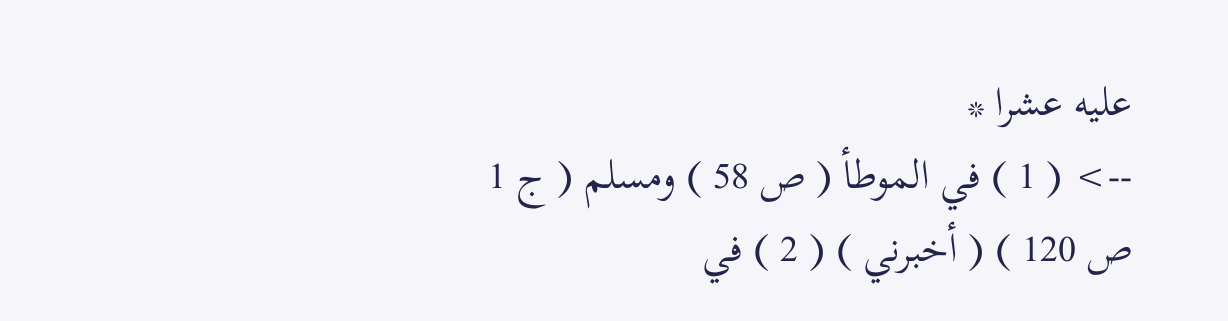عليه عشرا *
--> ( 1 ) في الموطأ ( ص 58 ) ومسلم ( ج 1 ص 120 ) ( أخبرني ) ( 2 ) في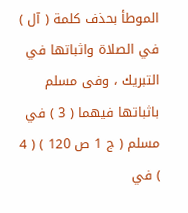الموطأ بحذف كلمة ( آل ) في الصلاة واثباتها في التبريك ، وفى مسلم باثباتها فيهما ( 3 ) في مسلم ( ج 1 ص 120 ) ( 4 ) في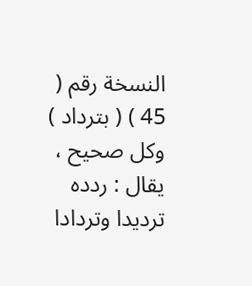النسخة رقم ( 45 ) ( بترداد ) وكل صحيح ، يقال : ردده ترديدا وتردادا